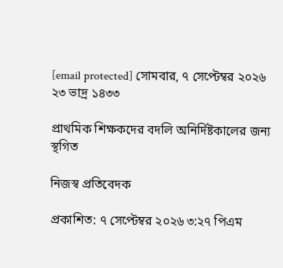[email protected] সোমবার, ৭ সেপ্টেম্বর ২০২৬
২৩ ভাদ্র ১৪৩৩

প্রাথমিক শিক্ষকদের বদলি অনির্দিষ্টকালের জন্য স্থগিত

নিজস্ব প্রতিবেদক

প্রকাশিত: ৭ সেপ্টেম্বর ২০২৬ ৩:২৭ পিএম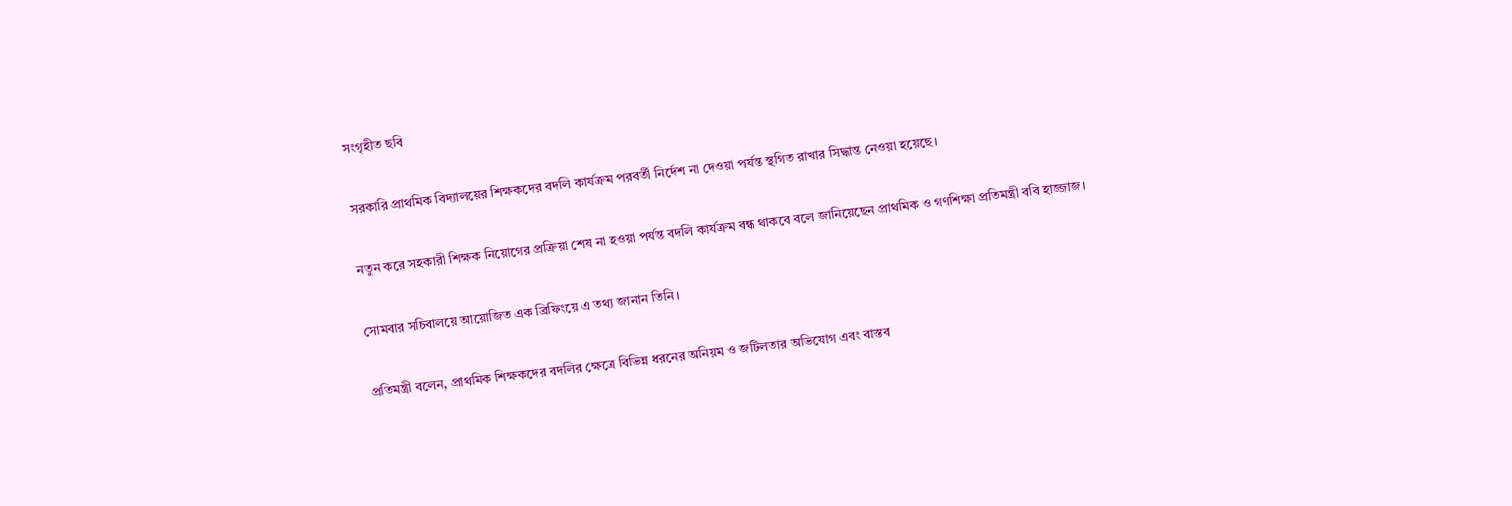সংগৃহীত ছবি

সরকারি প্রাথমিক বিদ্যালয়ের শিক্ষকদের বদলি কার্যক্রম পরবর্তী নির্দেশ না দেওয়া পর্যন্ত স্থগিত রাখার সিদ্ধান্ত নেওয়া হয়েছে।

নতুন করে সহকারী শিক্ষক নিয়োগের প্রক্রিয়া শেষ না হওয়া পর্যন্ত বদলি কার্যক্রম বন্ধ থাকবে বলে জানিয়েছেন প্রাথমিক ও গণশিক্ষা প্রতিমন্ত্রী ববি হাজ্জাজ।

সোমবার সচিবালয়ে আয়োজিত এক ব্রিফিংয়ে এ তথ্য জানান তিনি।

প্রতিমন্ত্রী বলেন, প্রাথমিক শিক্ষকদের বদলির ক্ষেত্রে বিভিন্ন ধরনের অনিয়ম ও জটিলতার অভিযোগ এবং বাস্তব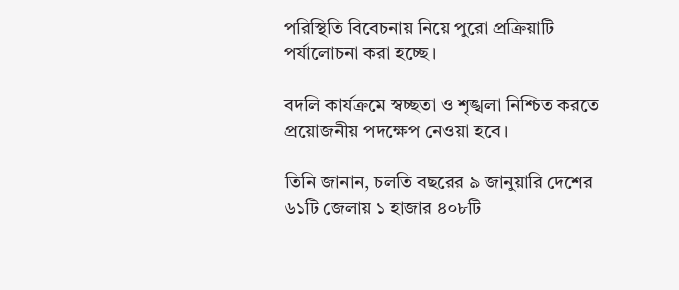পরিস্থিতি বিবেচনায় নিয়ে পুরো প্রক্রিয়াটি পর্যালোচনা করা হচ্ছে।

বদলি কার্যক্রমে স্বচ্ছতা ও শৃঙ্খলা নিশ্চিত করতে প্রয়োজনীয় পদক্ষেপ নেওয়া হবে।

তিনি জানান, চলতি বছরের ৯ জানুয়ারি দেশের ৬১টি জেলায় ১ হাজার ৪০৮টি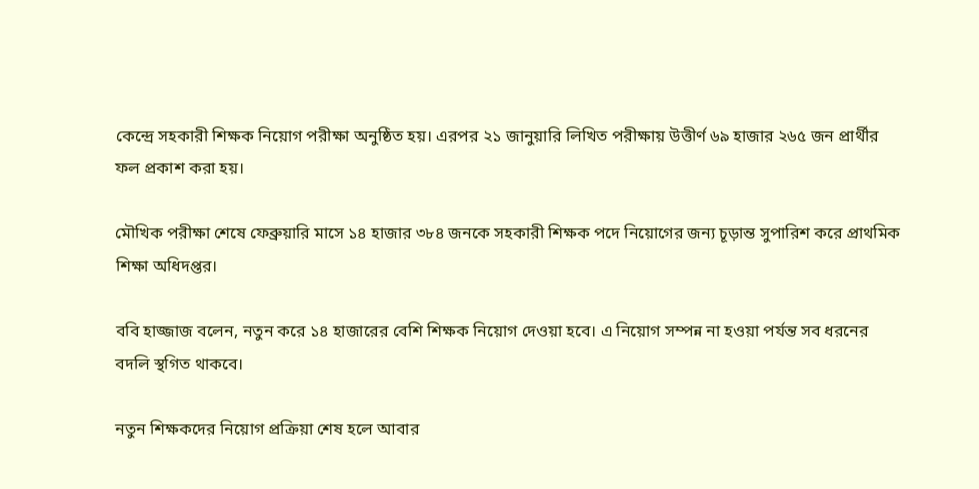কেন্দ্রে সহকারী শিক্ষক নিয়োগ পরীক্ষা অনুষ্ঠিত হয়। এরপর ২১ জানুয়ারি লিখিত পরীক্ষায় উত্তীর্ণ ৬৯ হাজার ২৬৫ জন প্রার্থীর ফল প্রকাশ করা হয়।

মৌখিক পরীক্ষা শেষে ফেব্রুয়ারি মাসে ১৪ হাজার ৩৮৪ জনকে সহকারী শিক্ষক পদে নিয়োগের জন্য চূড়ান্ত সুপারিশ করে প্রাথমিক শিক্ষা অধিদপ্তর।

ববি হাজ্জাজ বলেন, নতুন করে ১৪ হাজারের বেশি শিক্ষক নিয়োগ দেওয়া হবে। এ নিয়োগ সম্পন্ন না হওয়া পর্যন্ত সব ধরনের বদলি স্থগিত থাকবে।

নতুন শিক্ষকদের নিয়োগ প্রক্রিয়া শেষ হলে আবার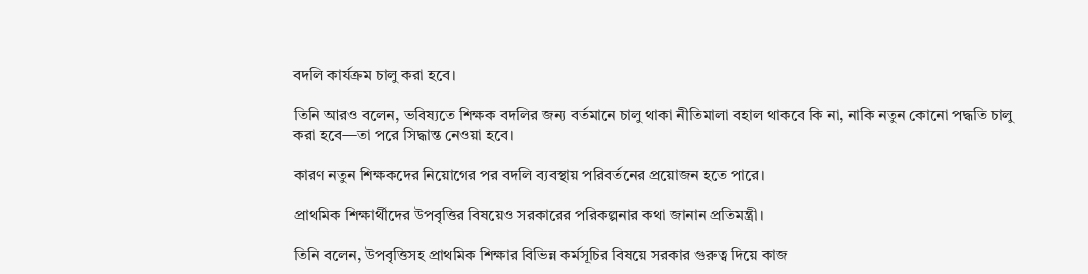বদলি কার্যক্রম চালু করা হবে।

তিনি আরও বলেন, ভবিষ্যতে শিক্ষক বদলির জন্য বর্তমানে চালু থাকা নীতিমালা বহাল থাকবে কি না, নাকি নতুন কোনো পদ্ধতি চালু করা হবে—তা পরে সিদ্ধান্ত নেওয়া হবে।

কারণ নতুন শিক্ষকদের নিয়োগের পর বদলি ব্যবস্থায় পরিবর্তনের প্রয়োজন হতে পারে।

প্রাথমিক শিক্ষার্থীদের উপবৃত্তির বিষয়েও সরকারের পরিকল্পনার কথা জানান প্রতিমন্ত্রী।

তিনি বলেন, উপবৃত্তিসহ প্রাথমিক শিক্ষার বিভিন্ন কর্মসূচির বিষয়ে সরকার গুরুত্ব দিয়ে কাজ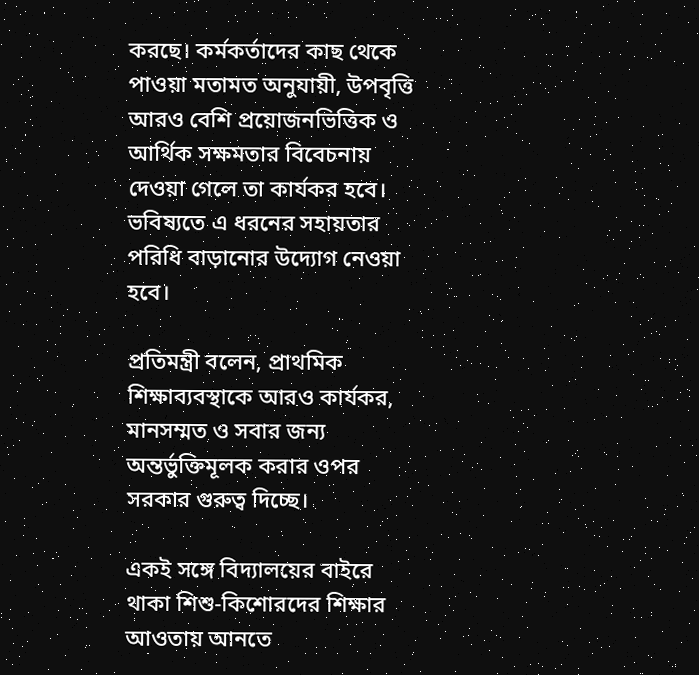করছে। কর্মকর্তাদের কাছ থেকে পাওয়া মতামত অনুযায়ী, উপবৃত্তি আরও বেশি প্রয়োজনভিত্তিক ও আর্থিক সক্ষমতার বিবেচনায় দেওয়া গেলে তা কার্যকর হবে। ভবিষ্যতে এ ধরনের সহায়তার পরিধি বাড়ানোর উদ্যোগ নেওয়া হবে।

প্রতিমন্ত্রী বলেন, প্রাথমিক শিক্ষাব্যবস্থাকে আরও কার্যকর, মানসম্মত ও সবার জন্য অন্তর্ভুক্তিমূলক করার ওপর সরকার গুরুত্ব দিচ্ছে।

একই সঙ্গে বিদ্যালয়ের বাইরে থাকা শিশু-কিশোরদের শিক্ষার আওতায় আনতে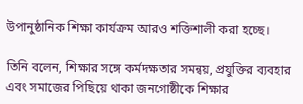উপানুষ্ঠানিক শিক্ষা কার্যক্রম আরও শক্তিশালী করা হচ্ছে।

তিনি বলেন, শিক্ষার সঙ্গে কর্মদক্ষতার সমন্বয়, প্রযুক্তির ব্যবহার এবং সমাজের পিছিয়ে থাকা জনগোষ্ঠীকে শিক্ষার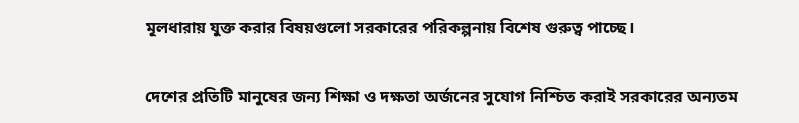মূলধারায় যুক্ত করার বিষয়গুলো সরকারের পরিকল্পনায় বিশেষ গুরুত্ব পাচ্ছে।

দেশের প্রতিটি মানুষের জন্য শিক্ষা ও দক্ষতা অর্জনের সুযোগ নিশ্চিত করাই সরকারের অন্যতম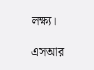লক্ষ্য।

এসআর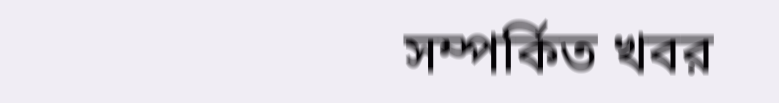সম্পর্কিত খবর